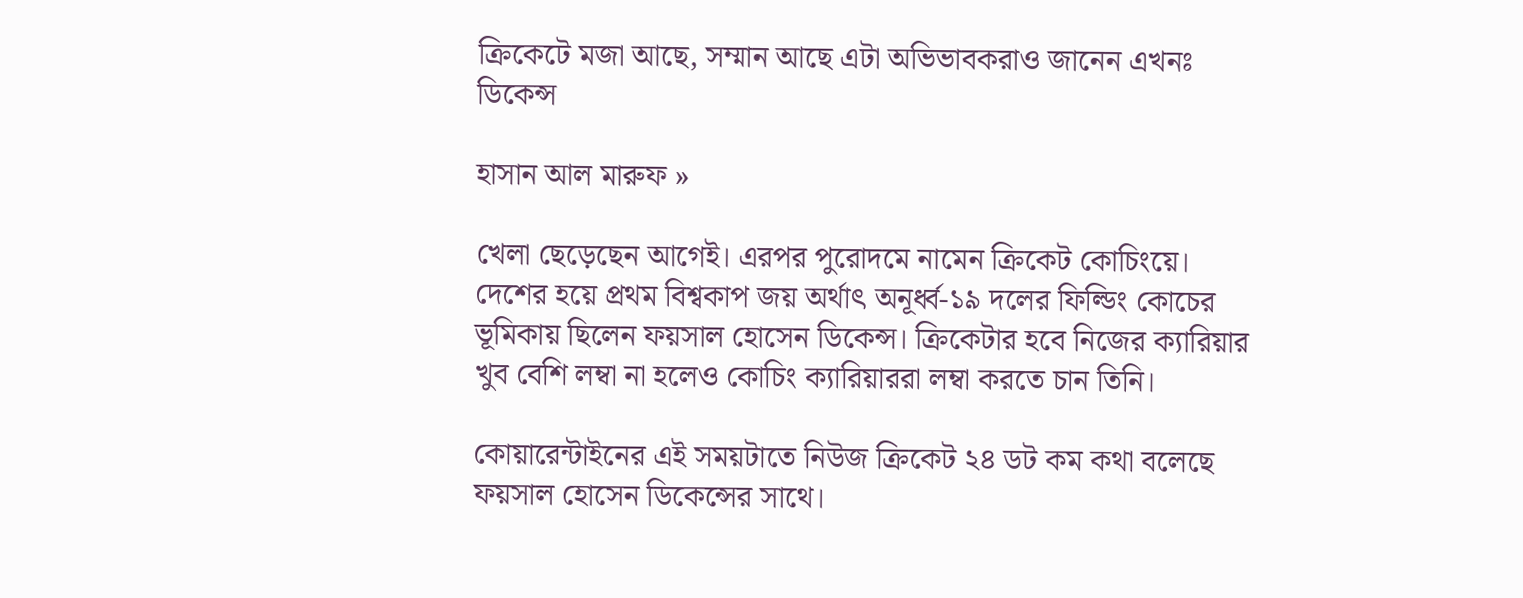ক্রিকেটে মজা আছে, সম্মান আছে এটা অভিভাবকরাও জানেন এখনঃ ডিকেন্স

হাসান আল মারুফ »

খেলা ছেড়েছেন আগেই। এরপর পুরোদমে নামেন ক্রিকেট কোচিংয়ে। দেশের হয়ে প্রথম বিশ্বকাপ জয় অর্থাৎ অনূর্ধ্ব-১৯ দলের ফিল্ডিং কোচের ভূমিকায় ছিলেন ফয়সাল হোসেন ডিকেন্স। ক্রিকেটার হবে নিজের ক্যারিয়ার খুব বেশি লম্বা না হলেও কোচিং ক্যারিয়াররা লম্বা করতে চান তিনি।

কোয়ারেন্টাইনের এই সময়টাতে নিউজ ক্রিকেট ২৪ ডট কম কথা বলেছে ফয়সাল হোসেন ডিকেন্সের সাথে।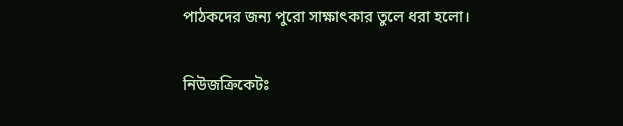পাঠকদের জন্য পুরো সাক্ষাৎকার তুলে ধরা হলো।

নিউজক্রিকেটঃ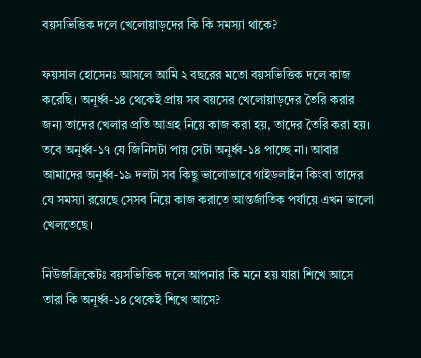বয়সভিত্তিক দলে খেলোয়াড়দের কি কি সমস্যা থাকে?

ফয়সাল হোসেনঃ আসলে আমি ২ বছরের মতো বয়সভিত্তিক দলে কাজ করেছি। অনূর্ধ্ব-১৪ থেকেই প্রায় সব বয়সের খেলোয়াড়দের তৈরি করার জন্য তাদের খেলার প্রতি আগ্রহ নিয়ে কাজ করা হয়, তাদের তৈরি করা হয়। তবে অনূর্ধ্ব-১৭ যে জিনিসটা পায় সেটা অনূর্ধ্ব-১৪ পাচ্ছে না। আবার আমাদের অনূর্ধ্ব-১৯ দলটা সব কিছু ভালোভাবে গাইডলাইন কিংবা তাদের যে সমস্যা রয়েছে সেসব নিয়ে কাজ করাতে আন্তর্জাতিক পর্যায়ে এখন ভালো খেলতেছে।

নিউজক্রিকেটঃ বয়সভিত্তিক দলে আপনার কি মনে হয় যারা শিখে আসে তারা কি অনূর্ধ্ব-১৪ থেকেই শিখে আসে?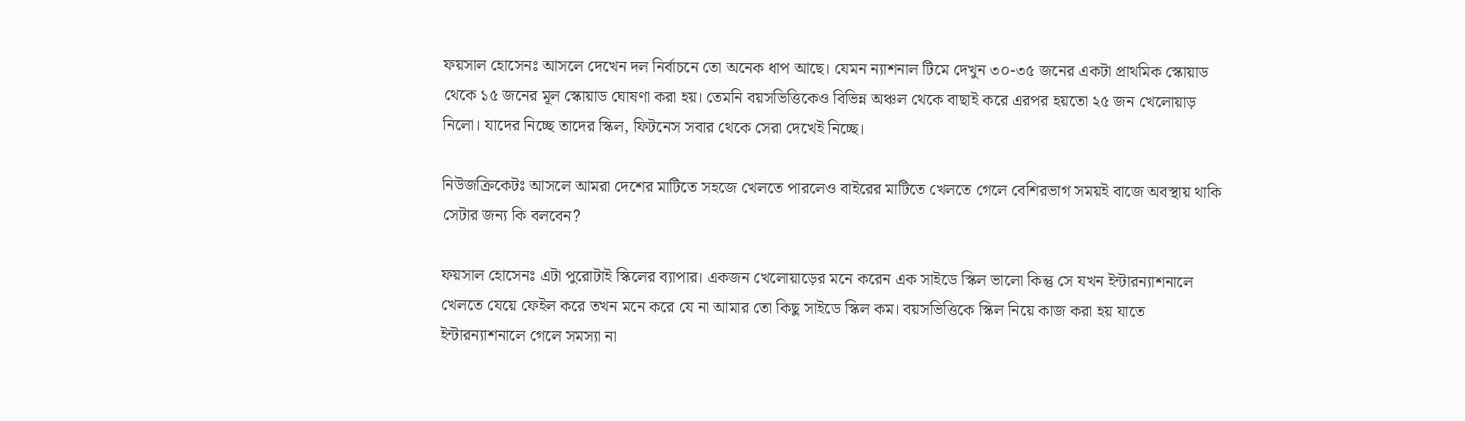ফয়সাল হোসেনঃ আসলে দেখেন দল নির্বাচনে তো অনেক ধাপ আছে। যেমন ন্যাশনাল টিমে দেখুন ৩০-৩৫ জনের একটা প্রাথমিক স্কোয়াড থেকে ১৫ জনের মূল স্কোয়াড ঘোষণা করা হয়। তেমনি বয়সভিত্তিকেও বিভিন্ন অঞ্চল থেকে বাছাই করে এরপর হয়তো ২৫ জন খেলোয়াড় নিলো। যাদের নিচ্ছে তাদের স্কিল, ফিটনেস সবার থেকে সেরা দেখেই নিচ্ছে।

নিউজক্রিকেটঃ আসলে আমরা দেশের মাটিতে সহজে খেলতে পারলেও বাইরের মাটিতে খেলতে গেলে বেশিরভাগ সময়ই বাজে অবস্থায় থাকি সেটার জন্য কি বলবেন?

ফয়সাল হোসেনঃ এটা পুরোটাই স্কিলের ব্যাপার। একজন খেলোয়াড়ের মনে করেন এক সাইডে স্কিল ভালো কিন্তু সে যখন ইন্টারন্যাশনালে খেলতে যেয়ে ফেইল করে তখন মনে করে যে না আমার তো কিছু সাইডে স্কিল কম। বয়সভিত্তিকে স্কিল নিয়ে কাজ করা হয় যাতে ইন্টারন্যাশনালে গেলে সমস্যা না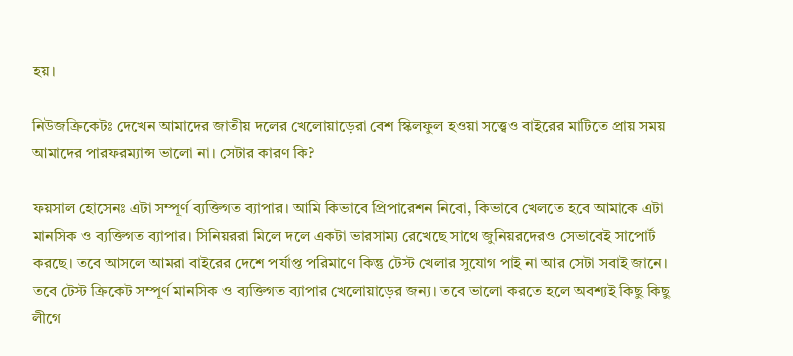হয়।

নিউজক্রিকেটঃ দেখেন আমাদের জাতীয় দলের খেলোয়াড়েরা বেশ স্কিলফুল হওয়া সত্ত্বেও বাইরের মাটিতে প্রায় সময় আমাদের পারফরম্যান্স ভালো না। সেটার কারণ কি?

ফয়সাল হোসেনঃ এটা সম্পূর্ণ ব্যক্তিগত ব্যাপার। আমি কিভাবে প্রিপারেশন নিবো, কিভাবে খেলতে হবে আমাকে এটা মানসিক ও ব্যক্তিগত ব্যাপার। সিনিয়ররা মিলে দলে একটা ভারসাম্য রেখেছে সাথে জুনিয়রদেরও সেভাবেই সাপোর্ট করছে। তবে আসলে আমরা বাইরের দেশে পর্যাপ্ত পরিমাণে কিন্তু টেস্ট খেলার সুযোগ পাই না আর সেটা সবাই জানে। তবে টেস্ট ক্রিকেট সম্পূর্ণ মানসিক ও ব্যক্তিগত ব্যাপার খেলোয়াড়ের জন্য। তবে ভালো করতে হলে অবশ্যই কিছু কিছু লীগে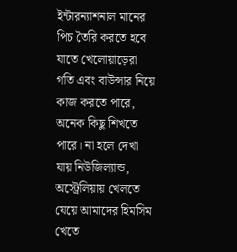ইন্টারন্যাশনাল মানের পিচ তৈরি করতে হবে যাতে খেলোয়াড়েরা গতি এবং বাউন্সার নিয়ে কাজ করতে পারে, অনেক কিছু শিখতে পারে। না হলে দেখা যায় নিউজিল্যান্ড, অস্ট্রেলিয়ায় খেলতে যেয়ে আমাদের হিমসিম খেতে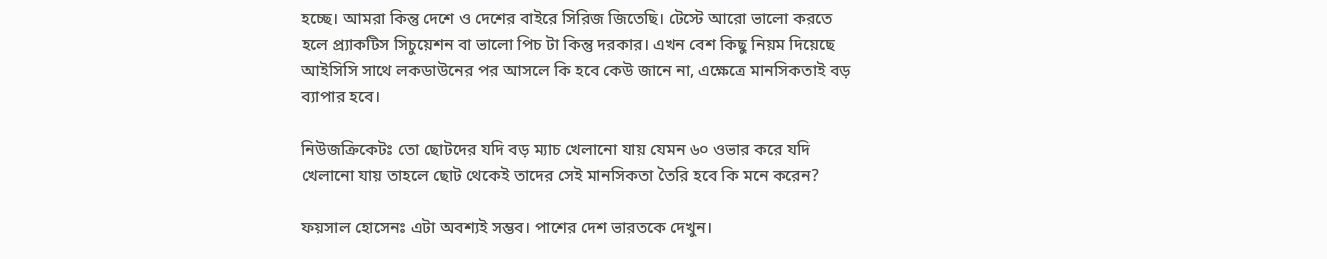হচ্ছে। আমরা কিন্তু দেশে ও দেশের বাইরে সিরিজ জিতেছি। টেস্টে আরো ভালো করতে হলে প্র‍্যাকটিস সিচুয়েশন বা ভালো পিচ টা কিন্তু দরকার। এখন বেশ কিছু নিয়ম দিয়েছে আইসিসি সাথে লকডাউনের পর আসলে কি হবে কেউ জানে না, এক্ষেত্রে মানসিকতাই বড় ব্যাপার হবে।

নিউজক্রিকেটঃ তো ছোটদের যদি বড় ম্যাচ খেলানো যায় যেমন ৬০ ওভার করে যদি খেলানো যায় তাহলে ছোট থেকেই তাদের সেই মানসিকতা তৈরি হবে কি মনে করেন?

ফয়সাল হোসেনঃ এটা অবশ্যই সম্ভব। পাশের দেশ ভারতকে দেখুন।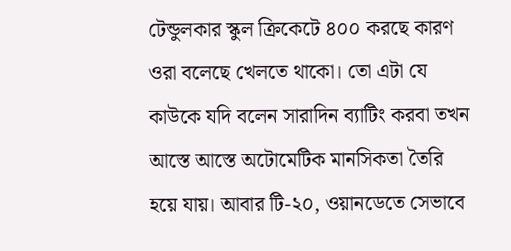টেন্ডুলকার স্কুল ক্রিকেটে ৪০০ করছে কারণ ওরা বলেছে খেলতে থাকো। তো এটা যে কাউকে যদি বলেন সারাদিন ব্যাটিং করবা তখন আস্তে আস্তে অটোমেটিক মানসিকতা তৈরি হয়ে যায়। আবার টি-২০, ওয়ানডেতে সেভাবে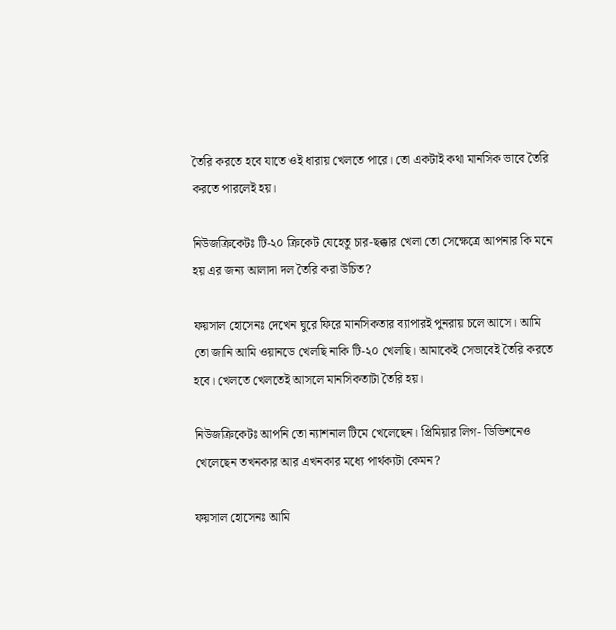তৈরি করতে হবে যাতে ওই ধারায় খেলতে পারে। তো একটাই কথা মানসিক ভাবে তৈরি করতে পারলেই হয়।

নিউজক্রিকেটঃ টি-২০ ক্রিকেট যেহেতু চার-ছক্কার খেলা তো সেক্ষেত্রে আপনার কি মনে হয় এর জন্য আলাদা দল তৈরি করা উচিত?

ফয়সাল হোসেনঃ দেখেন ঘুরে ফিরে মানসিকতার ব্যাপারই পুনরায় চলে আসে। আমি তো জানি আমি ওয়ানডে খেলছি নাকি টি-২০ খেলছি। আমাকেই সেভাবেই তৈরি করতে হবে। খেলতে খেলতেই আসলে মানসিকতাটা তৈরি হয়।

নিউজক্রিকেটঃ আপনি তো ন্যাশনাল টিমে খেলেছেন। প্রিমিয়ার লিগ- ডিভিশনেও খেলেছেন তখনকার আর এখনকার মধ্যে পার্থক্যটা কেমন?

ফয়সাল হোসেনঃ আমি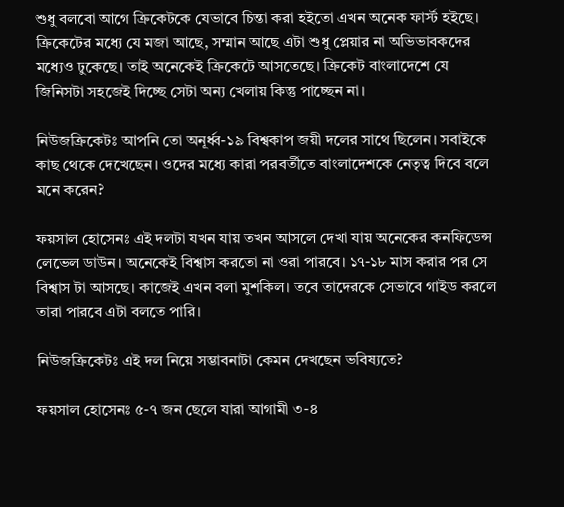শুধু বলবো আগে ক্রিকেটকে যেভাবে চিন্তা করা হইতো এখন অনেক ফার্স্ট হইছে। ক্রিকেটের মধ্যে যে মজা আছে, সম্মান আছে এটা শুধু প্লেয়ার না অভিভাবকদের মধ্যেও ঢুকেছে। তাই অনেকেই ক্রিকেটে আসতেছে। ক্রিকেট বাংলাদেশে যে জিনিসটা সহজেই দিচ্ছে সেটা অন্য খেলায় কিন্তু পাচ্ছেন না।

নিউজক্রিকেটঃ আপনি তো অনূর্ধ্ব-১৯ বিশ্বকাপ জয়ী দলের সাথে ছিলেন। সবাইকে কাছ থেকে দেখেছেন। ওদের মধ্যে কারা পরবর্তীতে বাংলাদেশকে নেতৃত্ব দিবে বলে মনে করেন?

ফয়সাল হোসেনঃ এই দলটা যখন যায় তখন আসলে দেখা যায় অনেকের কনফিডেন্স লেভেল ডাউন। অনেকেই বিশ্বাস করতো না ওরা পারবে। ১৭-১৮ মাস করার পর সে বিশ্বাস টা আসছে। কাজেই এখন বলা মুশকিল। তবে তাদেরকে সেভাবে গাইড করলে তারা পারবে এটা বলতে পারি।

নিউজক্রিকেটঃ এই দল নিয়ে সম্ভাবনাটা কেমন দেখছেন ভবিষ্যতে?

ফয়সাল হোসেনঃ ৫-৭ জন ছেলে যারা আগামী ৩-৪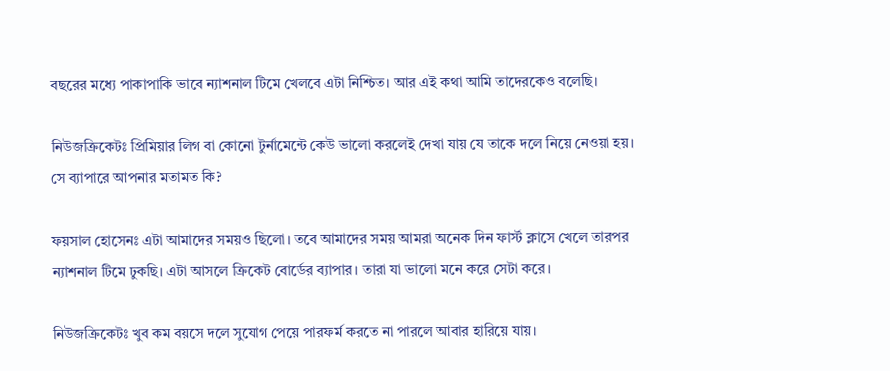বছরের মধ্যে পাকাপাকি ভাবে ন্যাশনাল টিমে খেলবে এটা নিশ্চিত। আর এই কথা আমি তাদেরকেও বলেছি।

নিউজক্রিকেটঃ প্রিমিয়ার লিগ বা কোনো টুর্নামেন্টে কেউ ভালো করলেই দেখা যায় যে তাকে দলে নিয়ে নেওয়া হয়। সে ব্যাপারে আপনার মতামত কি?

ফয়সাল হোসেনঃ এটা আমাদের সময়ও ছিলো। তবে আমাদের সময় আমরা অনেক দিন ফার্স্ট ক্লাসে খেলে তারপর ন্যাশনাল টিমে ঢুকছি। এটা আসলে ক্রিকেট বোর্ডের ব্যাপার। তারা যা ভালো মনে করে সেটা করে।

নিউজক্রিকেটঃ খুব কম বয়সে দলে সুযোগ পেয়ে পারফর্ম করতে না পারলে আবার হারিয়ে যায়।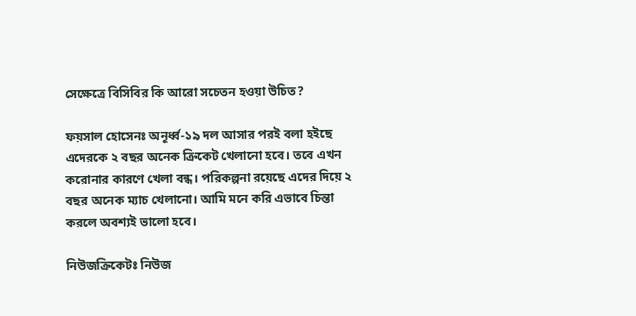সেক্ষেত্রে বিসিবির কি আরো সচেতন হওয়া উচিত?

ফয়সাল হোসেনঃ অনূর্ধ্ব-১৯ দল আসার পরই বলা হইছে এদেরকে ২ বছর অনেক ক্রিকেট খেলানো হবে। তবে এখন করোনার কারণে খেলা বন্ধ। পরিকল্পনা রয়েছে এদের দিয়ে ২ বছর অনেক ম্যাচ খেলানো। আমি মনে করি এভাবে চিন্তা করলে অবশ্যই ভালো হবে।

নিউজক্রিকেটঃ নিউজ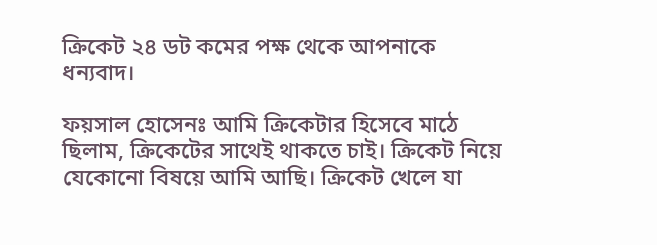ক্রিকেট ২৪ ডট কমের পক্ষ থেকে আপনাকে ধন্যবাদ।

ফয়সাল হোসেনঃ আমি ক্রিকেটার হিসেবে মাঠে ছিলাম, ক্রিকেটের সাথেই থাকতে চাই। ক্রিকেট নিয়ে যেকোনো বিষয়ে আমি আছি। ক্রিকেট খেলে যা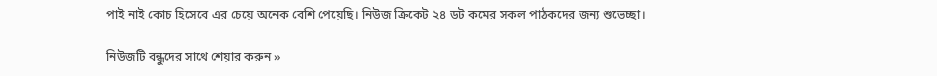পাই নাই কোচ হিসেবে এর চেয়ে অনেক বেশি পেয়েছি। নিউজ ক্রিকেট ২৪ ডট কমের সকল পাঠকদের জন্য শুভেচ্ছা।

নিউজটি বন্ধুদের সাথে শেয়ার করুন »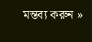মন্তব্য করুন »